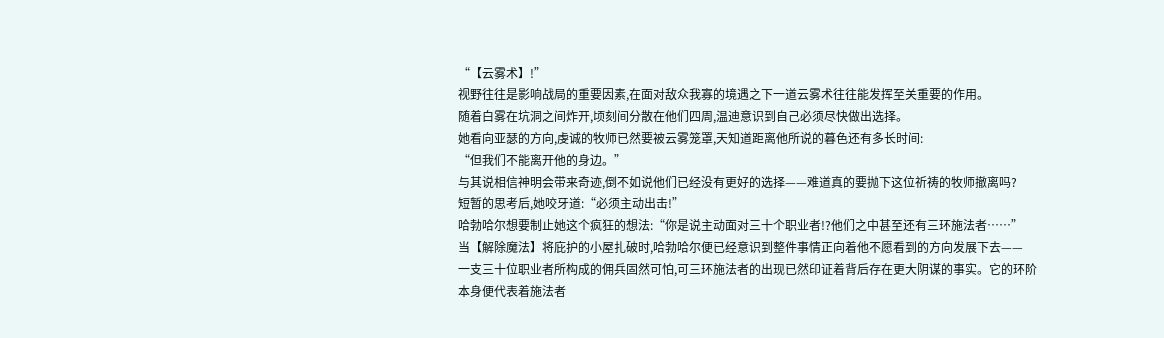“【云雾术】!”
视野往往是影响战局的重要因素,在面对敌众我寡的境遇之下一道云雾术往往能发挥至关重要的作用。
随着白雾在坑洞之间炸开,顷刻间分散在他们四周,温迪意识到自己必须尽快做出选择。
她看向亚瑟的方向,虔诚的牧师已然要被云雾笼罩,天知道距离他所说的暮色还有多长时间:
“但我们不能离开他的身边。”
与其说相信神明会带来奇迹,倒不如说他们已经没有更好的选择——难道真的要抛下这位祈祷的牧师撤离吗?
短暂的思考后,她咬牙道:“必须主动出击!”
哈勃哈尔想要制止她这个疯狂的想法:“你是说主动面对三十个职业者!?他们之中甚至还有三环施法者……”
当【解除魔法】将庇护的小屋扎破时,哈勃哈尔便已经意识到整件事情正向着他不愿看到的方向发展下去——
一支三十位职业者所构成的佣兵固然可怕,可三环施法者的出现已然印证着背后存在更大阴谋的事实。它的环阶本身便代表着施法者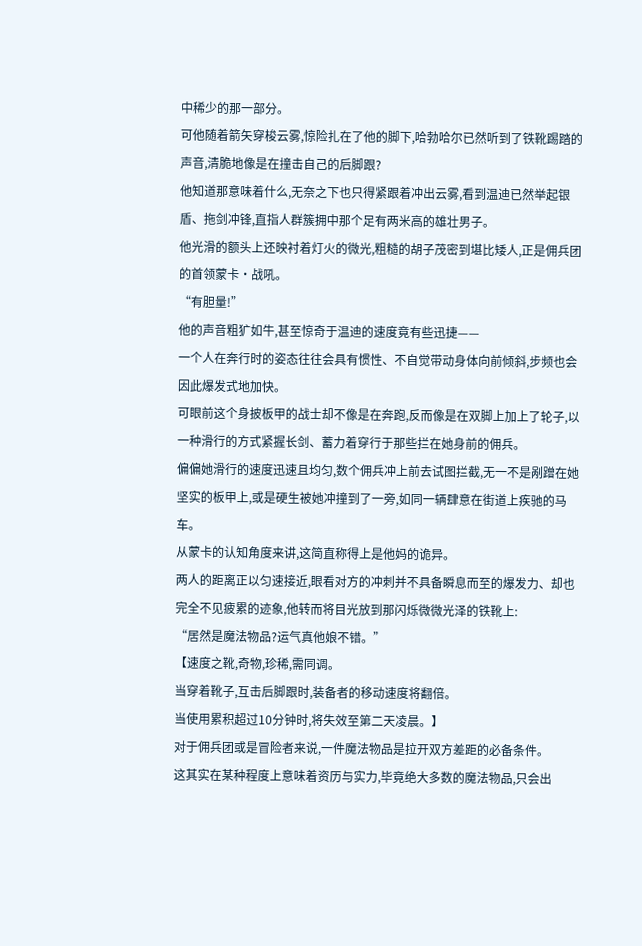中稀少的那一部分。
可他随着箭矢穿梭云雾,惊险扎在了他的脚下,哈勃哈尔已然听到了铁靴踢踏的声音,清脆地像是在撞击自己的后脚跟?
他知道那意味着什么,无奈之下也只得紧跟着冲出云雾,看到温迪已然举起银盾、拖剑冲锋,直指人群簇拥中那个足有两米高的雄壮男子。
他光滑的额头上还映衬着灯火的微光,粗糙的胡子茂密到堪比矮人,正是佣兵团的首领蒙卡·战吼。
“有胆量!”
他的声音粗犷如牛,甚至惊奇于温迪的速度竟有些迅捷——
一个人在奔行时的姿态往往会具有惯性、不自觉带动身体向前倾斜,步频也会因此爆发式地加快。
可眼前这个身披板甲的战士却不像是在奔跑,反而像是在双脚上加上了轮子,以一种滑行的方式紧握长剑、蓄力着穿行于那些拦在她身前的佣兵。
偏偏她滑行的速度迅速且均匀,数个佣兵冲上前去试图拦截,无一不是剐蹭在她坚实的板甲上,或是硬生被她冲撞到了一旁,如同一辆肆意在街道上疾驰的马车。
从蒙卡的认知角度来讲,这简直称得上是他妈的诡异。
两人的距离正以匀速接近,眼看对方的冲刺并不具备瞬息而至的爆发力、却也完全不见疲累的迹象,他转而将目光放到那闪烁微微光泽的铁靴上:
“居然是魔法物品?运气真他娘不错。”
【速度之靴,奇物,珍稀,需同调。
当穿着靴子,互击后脚跟时,装备者的移动速度将翻倍。
当使用累积超过10分钟时,将失效至第二天凌晨。】
对于佣兵团或是冒险者来说,一件魔法物品是拉开双方差距的必备条件。
这其实在某种程度上意味着资历与实力,毕竟绝大多数的魔法物品,只会出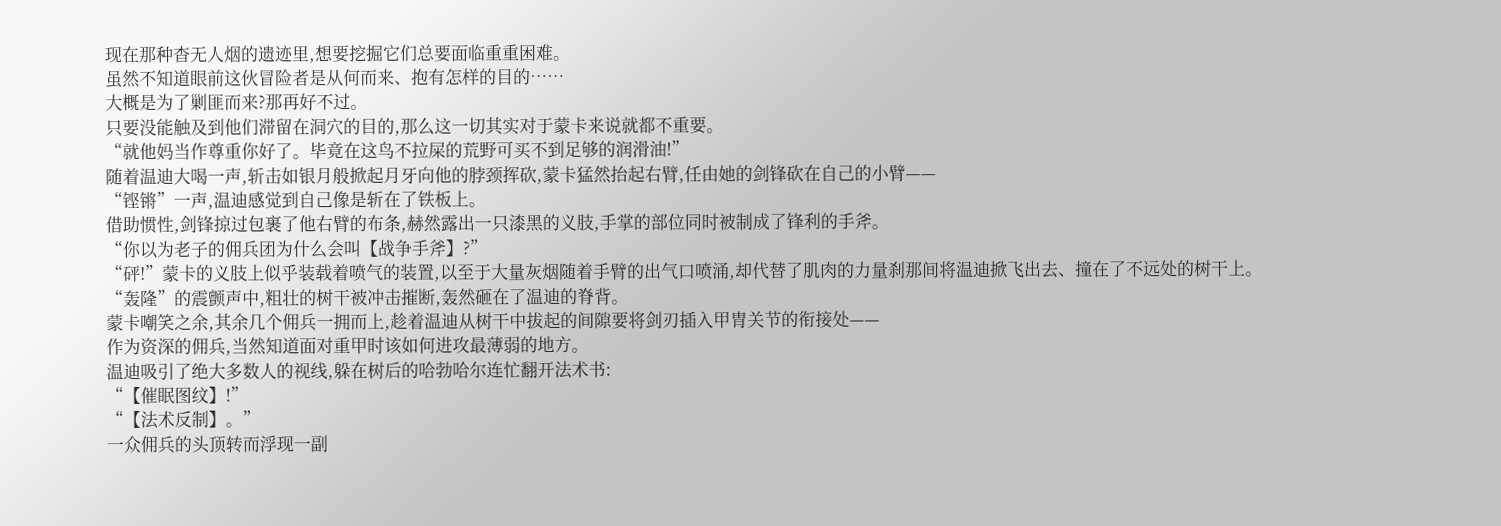现在那种杳无人烟的遗迹里,想要挖掘它们总要面临重重困难。
虽然不知道眼前这伙冒险者是从何而来、抱有怎样的目的……
大概是为了剿匪而来?那再好不过。
只要没能触及到他们滞留在洞穴的目的,那么这一切其实对于蒙卡来说就都不重要。
“就他妈当作尊重你好了。毕竟在这鸟不拉屎的荒野可买不到足够的润滑油!”
随着温迪大喝一声,斩击如银月般掀起月牙向他的脖颈挥砍,蒙卡猛然抬起右臂,任由她的剑锋砍在自己的小臂——
“铿锵”一声,温迪感觉到自己像是斩在了铁板上。
借助惯性,剑锋掠过包裹了他右臂的布条,赫然露出一只漆黑的义肢,手掌的部位同时被制成了锋利的手斧。
“你以为老子的佣兵团为什么会叫【战争手斧】?”
“砰!”蒙卡的义肢上似乎装载着喷气的装置,以至于大量灰烟随着手臂的出气口喷涌,却代替了肌肉的力量刹那间将温迪掀飞出去、撞在了不远处的树干上。
“轰隆”的震颤声中,粗壮的树干被冲击摧断,轰然砸在了温迪的脊背。
蒙卡嘲笑之余,其余几个佣兵一拥而上,趁着温迪从树干中拔起的间隙要将剑刃插入甲胄关节的衔接处——
作为资深的佣兵,当然知道面对重甲时该如何进攻最薄弱的地方。
温迪吸引了绝大多数人的视线,躲在树后的哈勃哈尔连忙翻开法术书:
“【催眠图纹】!”
“【法术反制】。”
一众佣兵的头顶转而浮现一副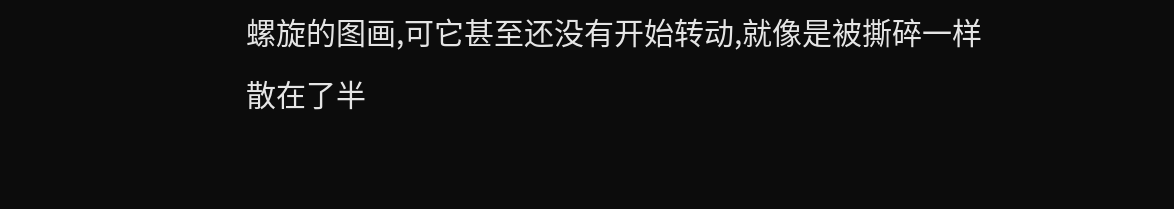螺旋的图画,可它甚至还没有开始转动,就像是被撕碎一样散在了半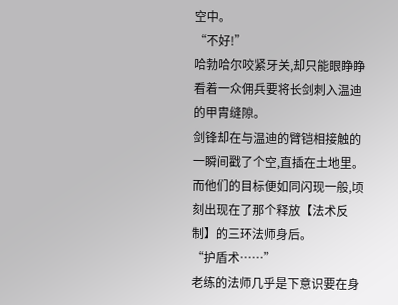空中。
“不好!”
哈勃哈尔咬紧牙关,却只能眼睁睁看着一众佣兵要将长剑刺入温迪的甲胄缝隙。
剑锋却在与温迪的臂铠相接触的一瞬间戳了个空,直插在土地里。
而他们的目标便如同闪现一般,顷刻出现在了那个释放【法术反制】的三环法师身后。
“护盾术……”
老练的法师几乎是下意识要在身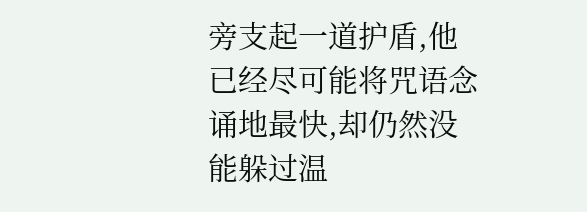旁支起一道护盾,他已经尽可能将咒语念诵地最快,却仍然没能躲过温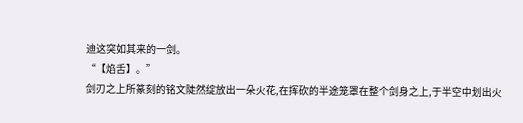迪这突如其来的一剑。
“【焰舌】。”
剑刃之上所篆刻的铭文陡然绽放出一朵火花,在挥砍的半途笼罩在整个剑身之上,于半空中划出火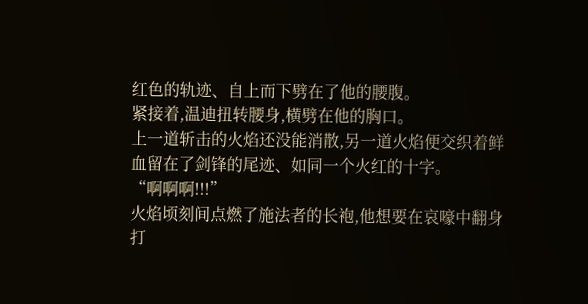红色的轨迹、自上而下劈在了他的腰腹。
紧接着,温迪扭转腰身,横劈在他的胸口。
上一道斩击的火焰还没能消散,另一道火焰便交织着鲜血留在了剑锋的尾迹、如同一个火红的十字。
“啊啊啊!!!”
火焰顷刻间点燃了施法者的长袍,他想要在哀嚎中翻身打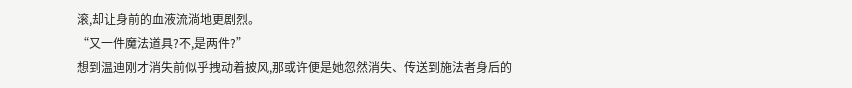滚,却让身前的血液流淌地更剧烈。
“又一件魔法道具?不,是两件?”
想到温迪刚才消失前似乎拽动着披风,那或许便是她忽然消失、传送到施法者身后的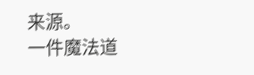来源。
一件魔法道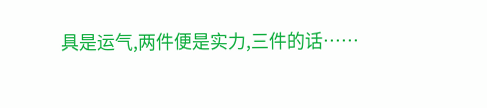具是运气,两件便是实力,三件的话……